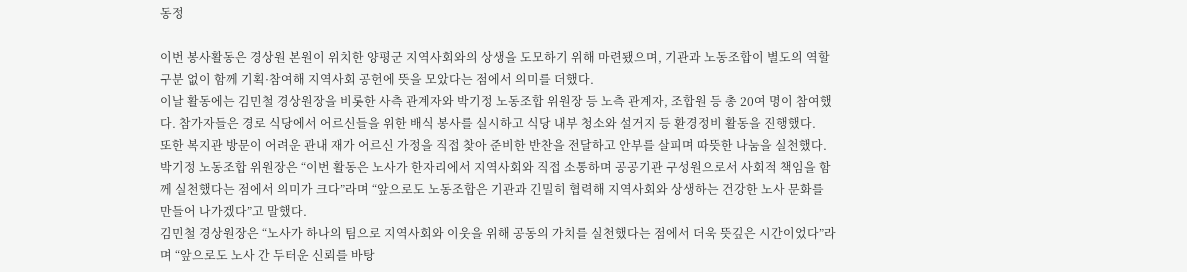동정

이번 봉사활동은 경상원 본원이 위치한 양평군 지역사회와의 상생을 도모하기 위해 마련됐으며, 기관과 노동조합이 별도의 역할 구분 없이 함께 기획·참여해 지역사회 공헌에 뜻을 모았다는 점에서 의미를 더했다.
이날 활동에는 김민철 경상원장을 비롯한 사측 관계자와 박기정 노동조합 위원장 등 노측 관계자, 조합원 등 총 20여 명이 참여했다. 참가자들은 경로 식당에서 어르신들을 위한 배식 봉사를 실시하고 식당 내부 청소와 설거지 등 환경정비 활동을 진행했다.
또한 복지관 방문이 어려운 관내 재가 어르신 가정을 직접 찾아 준비한 반찬을 전달하고 안부를 살피며 따뜻한 나눔을 실천했다.
박기정 노동조합 위원장은 “이번 활동은 노사가 한자리에서 지역사회와 직접 소통하며 공공기관 구성원으로서 사회적 책임을 함께 실천했다는 점에서 의미가 크다”라며 “앞으로도 노동조합은 기관과 긴밀히 협력해 지역사회와 상생하는 건강한 노사 문화를 만들어 나가겠다”고 말했다.
김민철 경상원장은 “노사가 하나의 팀으로 지역사회와 이웃을 위해 공동의 가치를 실천했다는 점에서 더욱 뜻깊은 시간이었다”라며 “앞으로도 노사 간 두터운 신뢰를 바탕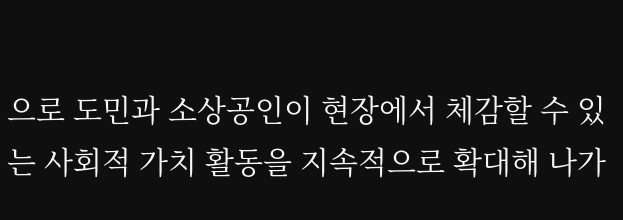으로 도민과 소상공인이 현장에서 체감할 수 있는 사회적 가치 활동을 지속적으로 확대해 나가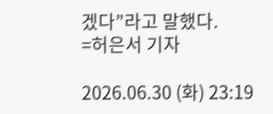겠다”라고 말했다.
=허은서 기자

2026.06.30 (화) 23:19